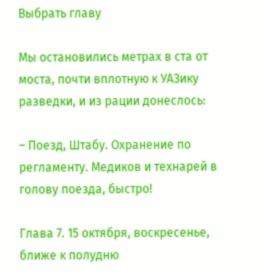Выбрать главу

Мы остановились метрах в ста от моста, почти вплотную к УАЗику разведки, и из рации донеслось:

– Поезд, Штабу. Охранение по регламенту. Медиков и технарей в голову поезда, быстро!

Глава 7. 15 октября, воскресенье, ближе к полудню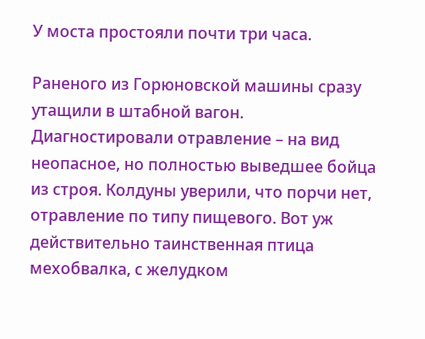У моста простояли почти три часа.

Раненого из Горюновской машины сразу утащили в штабной вагон. Диагностировали отравление – на вид неопасное, но полностью выведшее бойца из строя. Колдуны уверили, что порчи нет, отравление по типу пищевого. Вот уж действительно таинственная птица мехобвалка, с желудком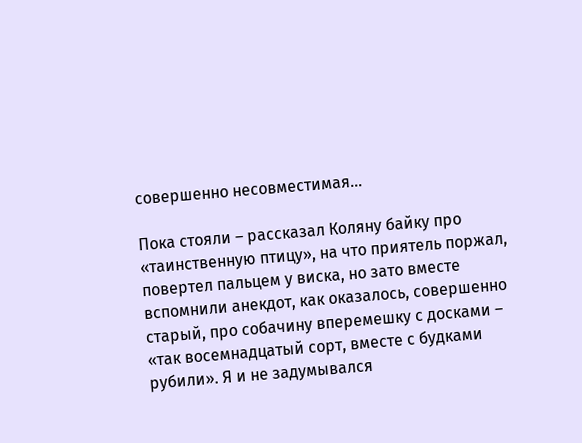совершенно несовместимая…

Пока стояли – рассказал Коляну байку про «таинственную птицу», на что приятель поржал, повертел пальцем у виска, но зато вместе вспомнили анекдот, как оказалось, совершенно старый, про собачину вперемешку с досками – «так восемнадцатый сорт, вместе с будками рубили». Я и не задумывался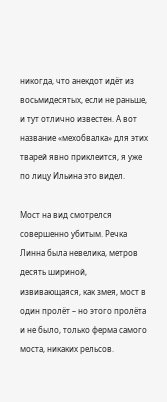никогда, что анекдот идёт из восьмидесятых, если не раньше, и тут отлично известен. А вот название «мехобвалка» для этих тварей явно приклеится, я уже по лицу Ильина это видел.

Мост на вид смотрелся совершенно убитым. Речка Линна была невелика, метров десять шириной, извивающаяся, как змея, мост в один пролёт – но этого пролёта и не было, только ферма самого моста, никаких рельсов.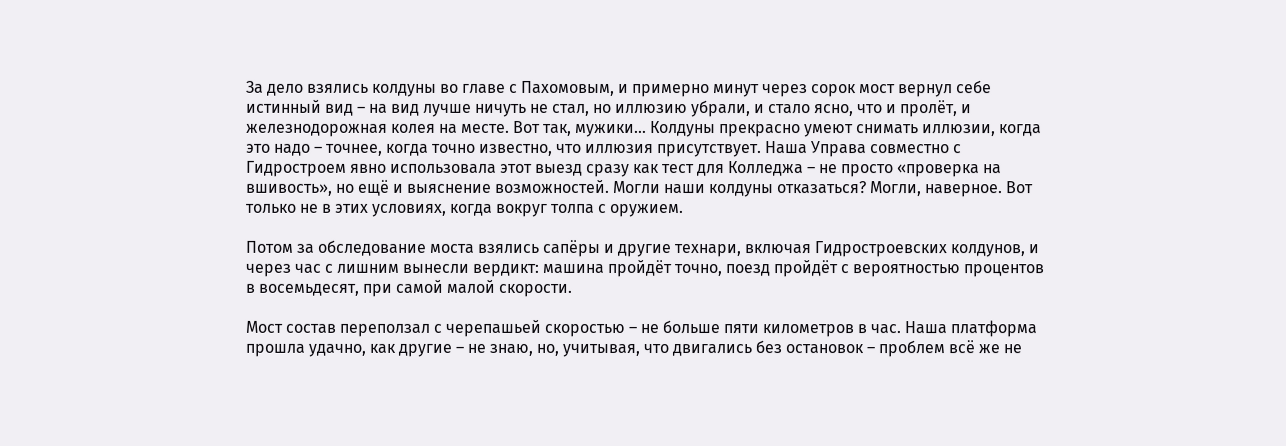За дело взялись колдуны во главе с Пахомовым, и примерно минут через сорок мост вернул себе истинный вид – на вид лучше ничуть не стал, но иллюзию убрали, и стало ясно, что и пролёт, и железнодорожная колея на месте. Вот так, мужики… Колдуны прекрасно умеют снимать иллюзии, когда это надо – точнее, когда точно известно, что иллюзия присутствует. Наша Управа совместно с Гидростроем явно использовала этот выезд сразу как тест для Колледжа – не просто «проверка на вшивость», но ещё и выяснение возможностей. Могли наши колдуны отказаться? Могли, наверное. Вот только не в этих условиях, когда вокруг толпа с оружием.

Потом за обследование моста взялись сапёры и другие технари, включая Гидростроевских колдунов, и через час с лишним вынесли вердикт: машина пройдёт точно, поезд пройдёт с вероятностью процентов в восемьдесят, при самой малой скорости.

Мост состав переползал с черепашьей скоростью – не больше пяти километров в час. Наша платформа прошла удачно, как другие – не знаю, но, учитывая, что двигались без остановок – проблем всё же не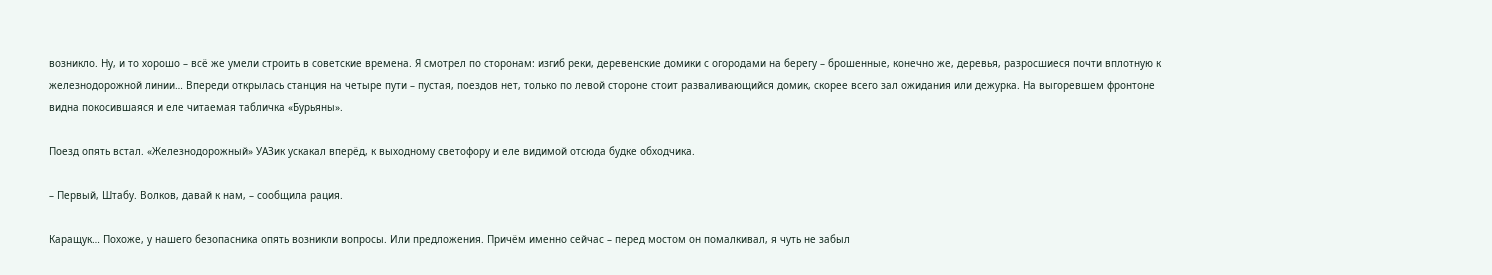возникло. Ну, и то хорошо – всё же умели строить в советские времена. Я смотрел по сторонам: изгиб реки, деревенские домики с огородами на берегу – брошенные, конечно же, деревья, разросшиеся почти вплотную к железнодорожной линии… Впереди открылась станция на четыре пути – пустая, поездов нет, только по левой стороне стоит разваливающийся домик, скорее всего зал ожидания или дежурка. На выгоревшем фронтоне видна покосившаяся и еле читаемая табличка «Бурьяны».

Поезд опять встал. «Железнодорожный» УАЗик ускакал вперёд, к выходному светофору и еле видимой отсюда будке обходчика.

– Первый, Штабу. Волков, давай к нам, – сообщила рация.

Каращук… Похоже, у нашего безопасника опять возникли вопросы. Или предложения. Причём именно сейчас – перед мостом он помалкивал, я чуть не забыл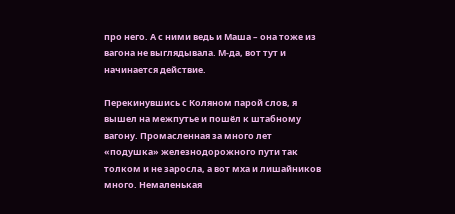про него. А с ними ведь и Маша – она тоже из вагона не выглядывала. М-да, вот тут и начинается действие.

Перекинувшись с Коляном парой слов, я вышел на межпутье и пошёл к штабному вагону. Промасленная за много лет «подушка» железнодорожного пути так толком и не заросла, а вот мха и лишайников много. Немаленькая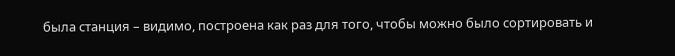была станция – видимо, построена как раз для того, чтобы можно было сортировать и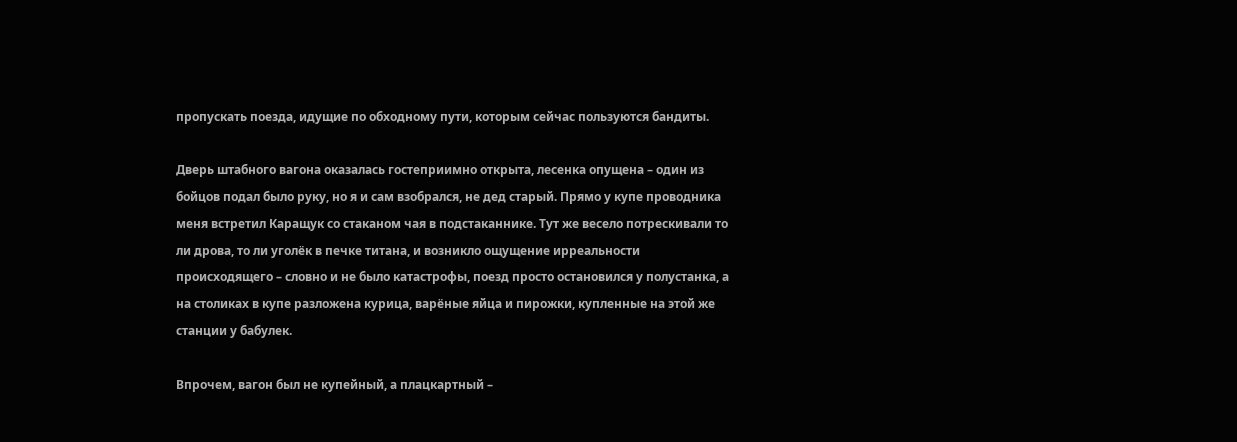пропускать поезда, идущие по обходному пути, которым сейчас пользуются бандиты.

Дверь штабного вагона оказалась гостеприимно открыта, лесенка опущена – один из бойцов подал было руку, но я и сам взобрался, не дед старый. Прямо у купе проводника меня встретил Каращук со стаканом чая в подстаканнике. Тут же весело потрескивали то ли дрова, то ли уголёк в печке титана, и возникло ощущение ирреальности происходящего – словно и не было катастрофы, поезд просто остановился у полустанка, а на столиках в купе разложена курица, варёные яйца и пирожки, купленные на этой же станции у бабулек.

Впрочем, вагон был не купейный, а плацкартный –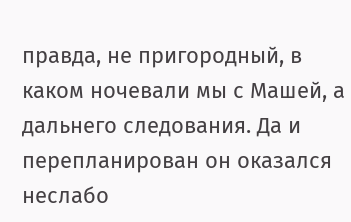правда, не пригородный, в каком ночевали мы с Машей, а дальнего следования. Да и перепланирован он оказался неслабо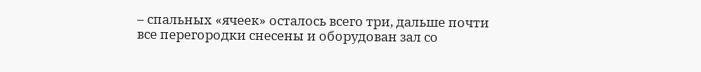– спальных «ячеек» осталось всего три, дальше почти все перегородки снесены и оборудован зал со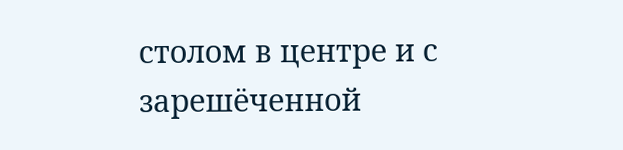столом в центре и с зарешёченной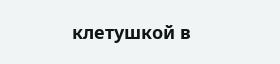клетушкой в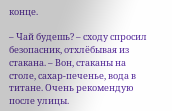конце.

– Чай будешь? – сходу спросил безопасник, отхлёбывая из стакана. – Вон, стаканы на столе, сахар-печенье, вода в титане. Очень рекомендую после улицы.